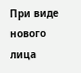При виде нового лица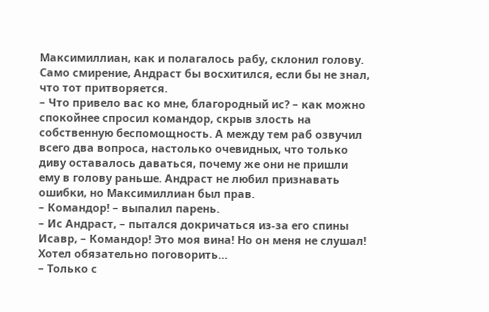Максимиллиан, как и полагалось рабу, склонил голову. Само смирение, Андраст бы восхитился, если бы не знал, что тот притворяется.
– Что привело вас ко мне, благородный ис? – как можно спокойнее спросил командор, скрыв злость на собственную беспомощность. А между тем раб озвучил всего два вопроса, настолько очевидных, что только диву оставалось даваться, почему же они не пришли ему в голову раньше. Андраст не любил признавать ошибки, но Максимиллиан был прав.
– Командор! – выпалил парень.
– Ис Андраст, – пытался докричаться из-за его спины Исавр, – Командор! Это моя вина! Но он меня не слушал! Хотел обязательно поговорить…
– Только с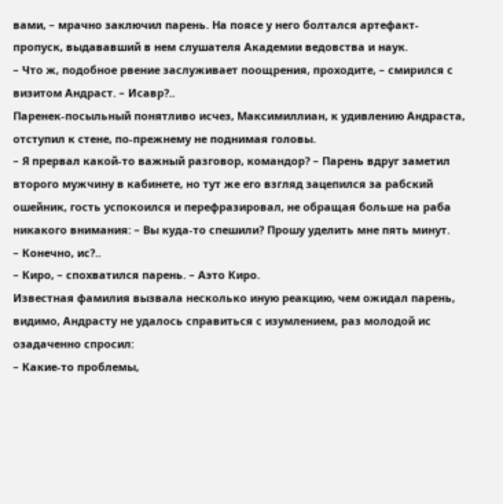вами, – мрачно заключил парень. На поясе у него болтался артефакт-пропуск, выдававший в нем слушателя Академии ведовства и наук.
– Что ж, подобное рвение заслуживает поощрения, проходите, – смирился с визитом Андраст. – Исавр?..
Паренек-посыльный понятливо исчез, Максимиллиан, к удивлению Андраста, отступил к стене, по-прежнему не поднимая головы.
– Я прервал какой-то важный разговор, командор? – Парень вдруг заметил второго мужчину в кабинете, но тут же его взгляд зацепился за рабский ошейник, гость успокоился и перефразировал, не обращая больше на раба никакого внимания: – Вы куда-то спешили? Прошу уделить мне пять минут.
– Конечно, ис?..
– Киро, – спохватился парень. – Аэто Киро.
Известная фамилия вызвала несколько иную реакцию, чем ожидал парень, видимо, Андрасту не удалось справиться с изумлением, раз молодой ис озадаченно спросил:
– Какие-то проблемы,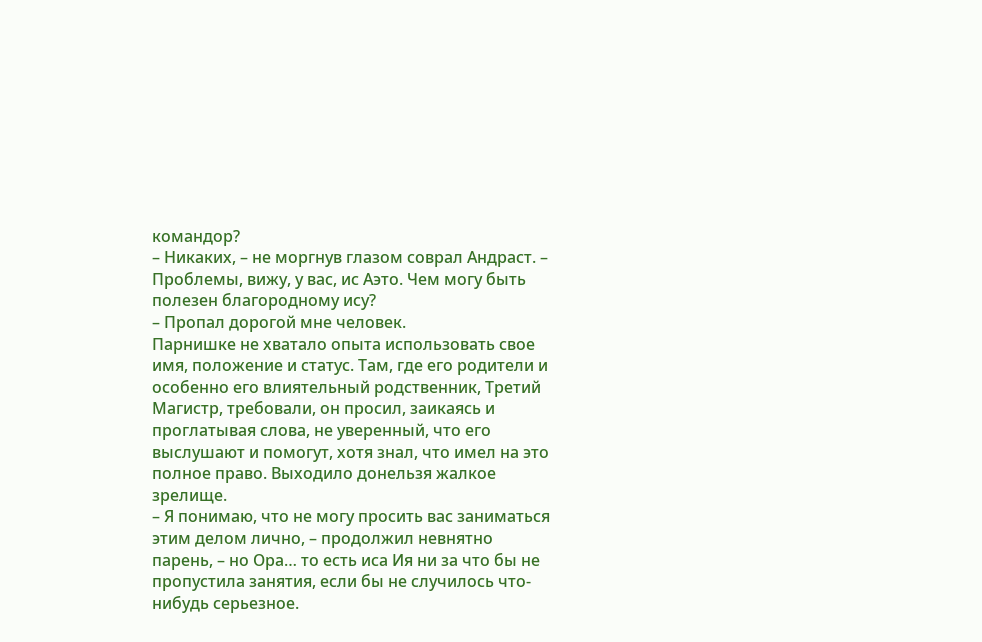командор?
– Никаких, – не моргнув глазом соврал Андраст. – Проблемы, вижу, у вас, ис Аэто. Чем могу быть полезен благородному ису?
– Пропал дорогой мне человек.
Парнишке не хватало опыта использовать свое имя, положение и статус. Там, где его родители и особенно его влиятельный родственник, Третий Магистр, требовали, он просил, заикаясь и проглатывая слова, не уверенный, что его выслушают и помогут, хотя знал, что имел на это полное право. Выходило донельзя жалкое зрелище.
– Я понимаю, что не могу просить вас заниматься этим делом лично, – продолжил невнятно парень, – но Ора… то есть иса Ия ни за что бы не пропустила занятия, если бы не случилось что-нибудь серьезное.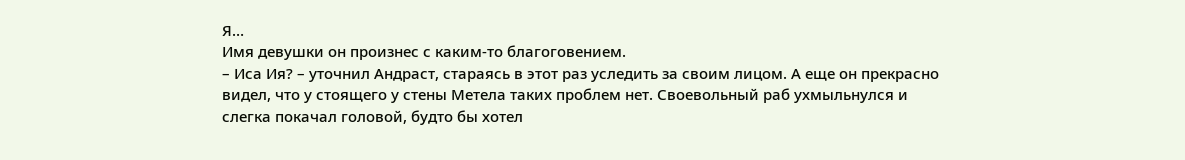Я…
Имя девушки он произнес с каким-то благоговением.
– Иса Ия? – уточнил Андраст, стараясь в этот раз уследить за своим лицом. А еще он прекрасно видел, что у стоящего у стены Метела таких проблем нет. Своевольный раб ухмыльнулся и слегка покачал головой, будто бы хотел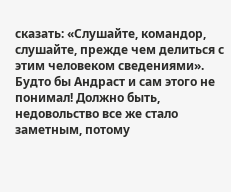сказать: «Слушайте, командор, слушайте, прежде чем делиться с этим человеком сведениями». Будто бы Андраст и сам этого не понимал! Должно быть, недовольство все же стало заметным, потому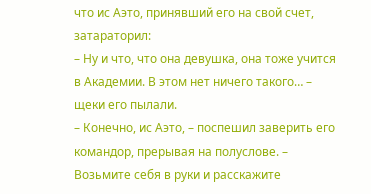что ис Аэто, принявший его на свой счет, затараторил:
– Ну и что, что она девушка, она тоже учится в Академии. В этом нет ничего такого… – щеки его пылали.
– Конечно, ис Аэто, – поспешил заверить его командор, прерывая на полуслове. – Возьмите себя в руки и расскажите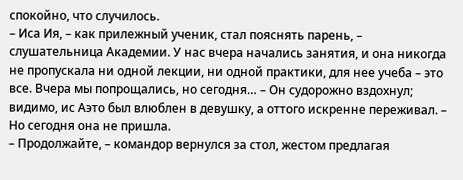спокойно, что случилось.
– Иса Ия, – как прилежный ученик, стал пояснять парень, – слушательница Академии. У нас вчера начались занятия, и она никогда не пропускала ни одной лекции, ни одной практики, для нее учеба – это все. Вчера мы попрощались, но сегодня… – Он судорожно вздохнул; видимо, ис Аэто был влюблен в девушку, а оттого искренне переживал. – Но сегодня она не пришла.
– Продолжайте, – командор вернулся за стол, жестом предлагая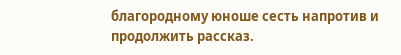благородному юноше сесть напротив и продолжить рассказ.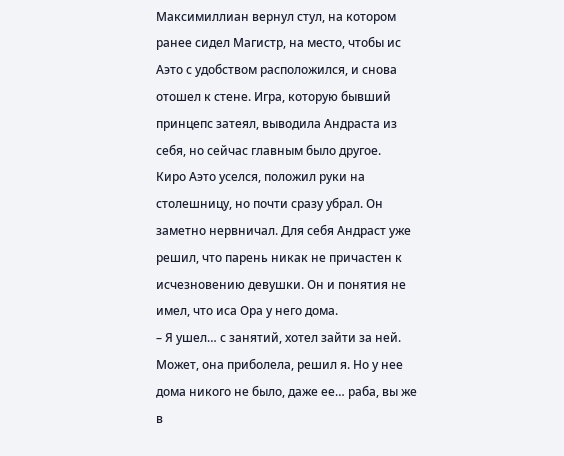Максимиллиан вернул стул, на котором ранее сидел Магистр, на место, чтобы ис Аэто с удобством расположился, и снова отошел к стене. Игра, которую бывший принцепс затеял, выводила Андраста из себя, но сейчас главным было другое.
Киро Аэто уселся, положил руки на столешницу, но почти сразу убрал. Он заметно нервничал. Для себя Андраст уже решил, что парень никак не причастен к исчезновению девушки. Он и понятия не имел, что иса Ора у него дома.
– Я ушел… с занятий, хотел зайти за ней. Может, она приболела, решил я. Но у нее дома никого не было, даже ее… раба, вы же в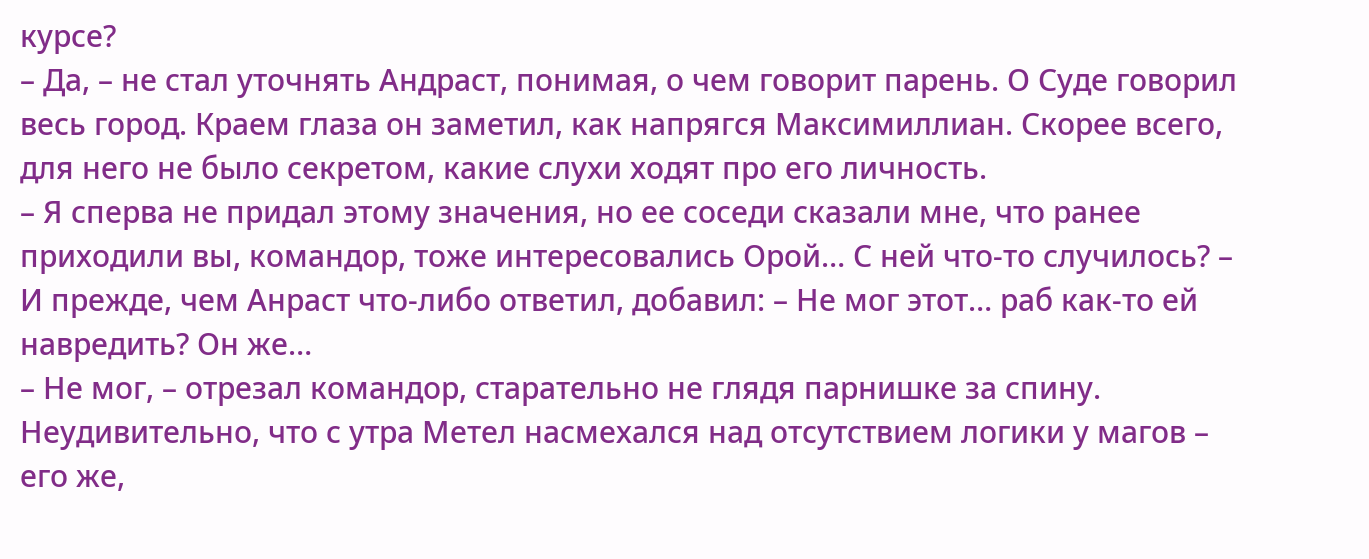курсе?
– Да, – не стал уточнять Андраст, понимая, о чем говорит парень. О Суде говорил весь город. Краем глаза он заметил, как напрягся Максимиллиан. Скорее всего, для него не было секретом, какие слухи ходят про его личность.
– Я сперва не придал этому значения, но ее соседи сказали мне, что ранее приходили вы, командор, тоже интересовались Орой… С ней что-то случилось? – И прежде, чем Анраст что-либо ответил, добавил: – Не мог этот… раб как-то ей навредить? Он же…
– Не мог, – отрезал командор, старательно не глядя парнишке за спину. Неудивительно, что с утра Метел насмехался над отсутствием логики у магов – его же,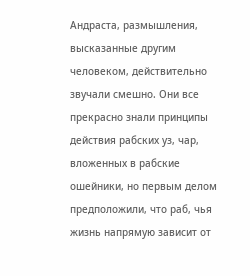Андраста, размышления, высказанные другим человеком, действительно звучали смешно. Они все прекрасно знали принципы действия рабских уз, чар, вложенных в рабские ошейники, но первым делом предположили, что раб, чья жизнь напрямую зависит от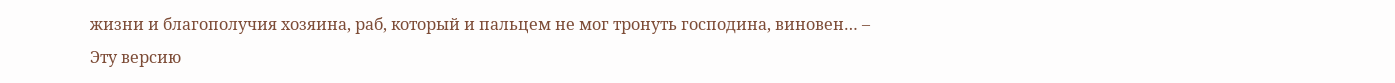жизни и благополучия хозяина, раб, который и пальцем не мог тронуть господина, виновен… – Эту версию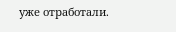уже отработали.